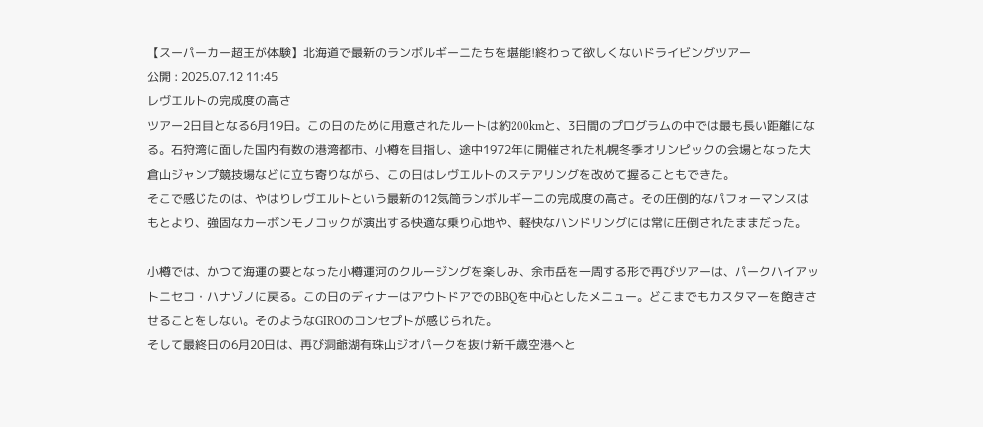【スーパーカー超王が体験】北海道で最新のランボルギーニたちを堪能!終わって欲しくないドライビングツアー
公開 : 2025.07.12 11:45
レヴエルトの完成度の高さ
ツアー2日目となる6月19日。この日のために用意されたルートは約200kmと、3日間のプログラムの中では最も長い距離になる。石狩湾に面した国内有数の港湾都市、小樽を目指し、途中1972年に開催された札幌冬季オリンピックの会場となった大倉山ジャンプ競技場などに立ち寄りながら、この日はレヴエルトのステアリングを改めて握ることもできた。
そこで感じたのは、やはりレヴエルトという最新の12気筒ランボルギーニの完成度の高さ。その圧倒的なパフォーマンスはもとより、強固なカーボンモノコックが演出する快適な乗り心地や、軽快なハンドリングには常に圧倒されたままだった。

小樽では、かつて海運の要となった小樽運河のクルージングを楽しみ、余市岳を一周する形で再びツアーは、パークハイアットニセコ・ハナゾノに戻る。この日のディナーはアウトドアでのBBQを中心としたメニュー。どこまでもカスタマーを飽きさせることをしない。そのようなGIROのコンセプトが感じられた。
そして最終日の6月20日は、再び洞爺湖有珠山ジオパークを抜け新千歳空港へと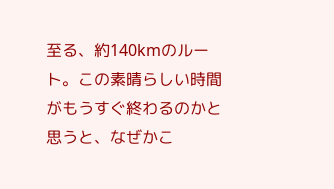至る、約140kmのルート。この素晴らしい時間がもうすぐ終わるのかと思うと、なぜかこ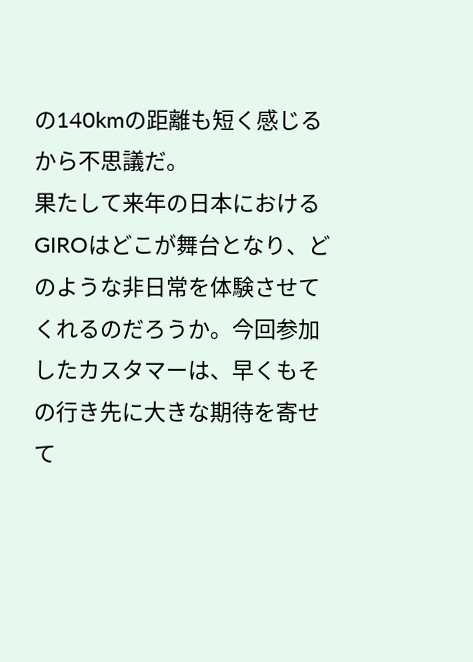の140kmの距離も短く感じるから不思議だ。
果たして来年の日本におけるGIROはどこが舞台となり、どのような非日常を体験させてくれるのだろうか。今回参加したカスタマーは、早くもその行き先に大きな期待を寄せて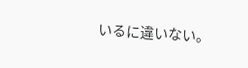いるに違いない。